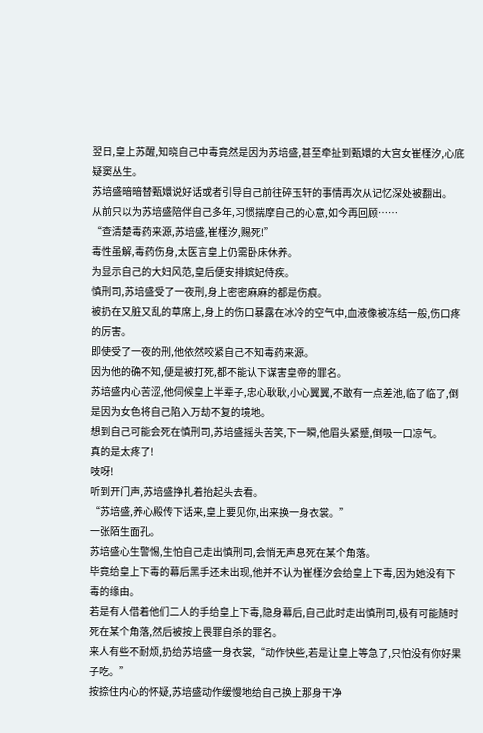翌日,皇上苏醒,知晓自己中毒竟然是因为苏培盛,甚至牵扯到甄嬛的大宫女崔槿汐,心底疑窦丛生。
苏培盛暗暗替甄嬛说好话或者引导自己前往碎玉轩的事情再次从记忆深处被翻出。
从前只以为苏培盛陪伴自己多年,习惯揣摩自己的心意,如今再回顾……
“查清楚毒药来源,苏培盛,崔槿汐,赐死!”
毒性虽解,毒药伤身,太医言皇上仍需卧床休养。
为显示自己的大妇风范,皇后便安排嫔妃侍疾。
慎刑司,苏培盛受了一夜刑,身上密密麻麻的都是伤痕。
被扔在又脏又乱的草席上,身上的伤口暴露在冰冷的空气中,血液像被冻结一般,伤口疼的厉害。
即使受了一夜的刑,他依然咬紧自己不知毒药来源。
因为他的确不知,便是被打死,都不能认下谋害皇帝的罪名。
苏培盛内心苦涩,他伺候皇上半辈子,忠心耿耿,小心翼翼,不敢有一点差池,临了临了,倒是因为女色将自己陷入万劫不复的境地。
想到自己可能会死在慎刑司,苏培盛摇头苦笑,下一瞬,他眉头紧蹙,倒吸一口凉气。
真的是太疼了!
吱呀!
听到开门声,苏培盛挣扎着抬起头去看。
“苏培盛,养心殿传下话来,皇上要见你,出来换一身衣裳。”
一张陌生面孔。
苏培盛心生警惕,生怕自己走出慎刑司,会悄无声息死在某个角落。
毕竟给皇上下毒的幕后黑手还未出现,他并不认为崔槿汐会给皇上下毒,因为她没有下毒的缘由。
若是有人借着他们二人的手给皇上下毒,隐身幕后,自己此时走出慎刑司,极有可能随时死在某个角落,然后被按上畏罪自杀的罪名。
来人有些不耐烦,扔给苏培盛一身衣裳,“动作快些,若是让皇上等急了,只怕没有你好果子吃。”
按捺住内心的怀疑,苏培盛动作缓慢地给自己换上那身干净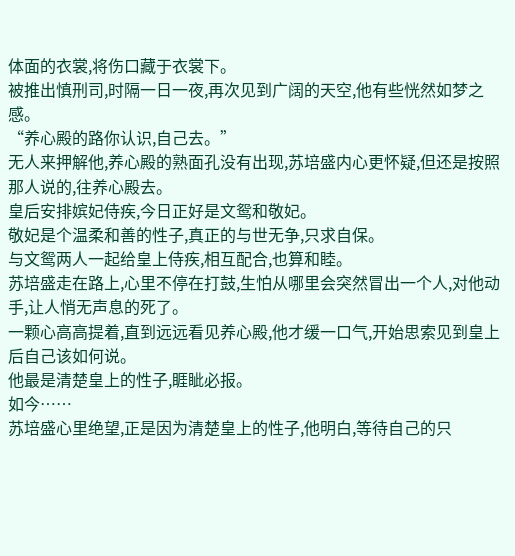体面的衣裳,将伤口藏于衣裳下。
被推出慎刑司,时隔一日一夜,再次见到广阔的天空,他有些恍然如梦之感。
“养心殿的路你认识,自己去。”
无人来押解他,养心殿的熟面孔没有出现,苏培盛内心更怀疑,但还是按照那人说的,往养心殿去。
皇后安排嫔妃侍疾,今日正好是文鸳和敬妃。
敬妃是个温柔和善的性子,真正的与世无争,只求自保。
与文鸳两人一起给皇上侍疾,相互配合,也算和睦。
苏培盛走在路上,心里不停在打鼓,生怕从哪里会突然冒出一个人,对他动手,让人悄无声息的死了。
一颗心高高提着,直到远远看见养心殿,他才缓一口气,开始思索见到皇上后自己该如何说。
他最是清楚皇上的性子,睚眦必报。
如今……
苏培盛心里绝望,正是因为清楚皇上的性子,他明白,等待自己的只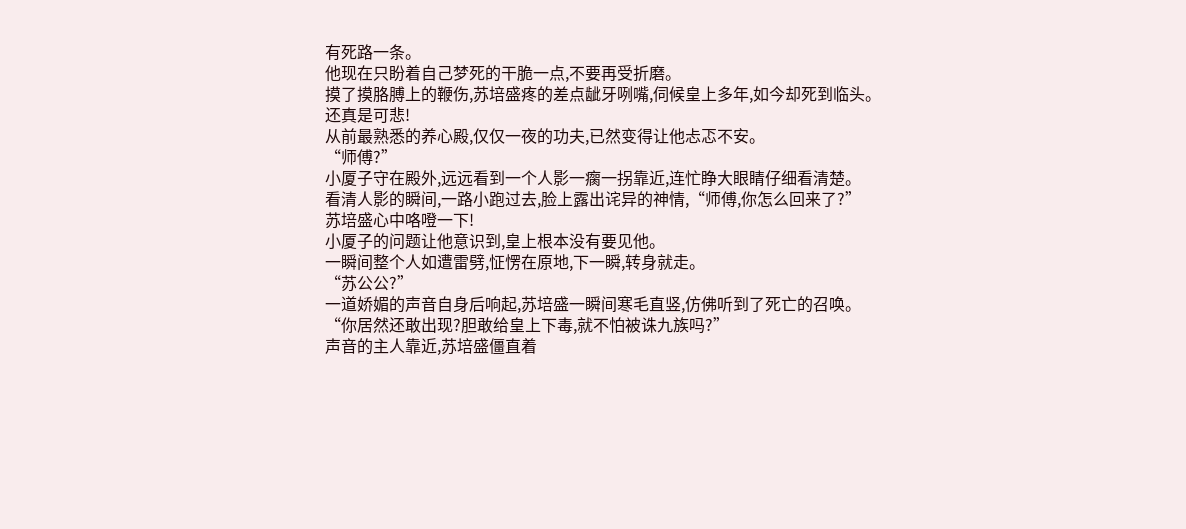有死路一条。
他现在只盼着自己梦死的干脆一点,不要再受折磨。
摸了摸胳膊上的鞭伤,苏培盛疼的差点龇牙咧嘴,伺候皇上多年,如今却死到临头。
还真是可悲!
从前最熟悉的养心殿,仅仅一夜的功夫,已然变得让他忐忑不安。
“师傅?”
小厦子守在殿外,远远看到一个人影一瘸一拐靠近,连忙睁大眼睛仔细看清楚。
看清人影的瞬间,一路小跑过去,脸上露出诧异的神情,“师傅,你怎么回来了?”
苏培盛心中咯噔一下!
小厦子的问题让他意识到,皇上根本没有要见他。
一瞬间整个人如遭雷劈,怔愣在原地,下一瞬,转身就走。
“苏公公?”
一道娇媚的声音自身后响起,苏培盛一瞬间寒毛直竖,仿佛听到了死亡的召唤。
“你居然还敢出现?胆敢给皇上下毒,就不怕被诛九族吗?”
声音的主人靠近,苏培盛僵直着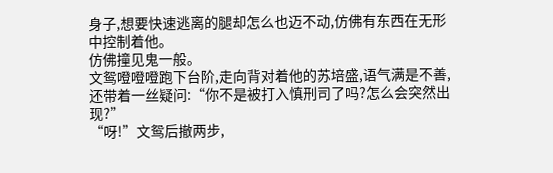身子,想要快速逃离的腿却怎么也迈不动,仿佛有东西在无形中控制着他。
仿佛撞见鬼一般。
文鸳噔噔噔跑下台阶,走向背对着他的苏培盛,语气满是不善,还带着一丝疑问:“你不是被打入慎刑司了吗?怎么会突然出现?”
“呀!”文鸳后撤两步,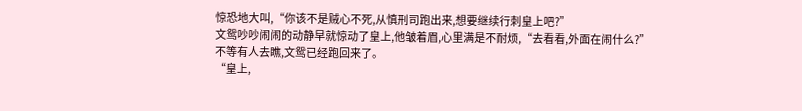惊恐地大叫,“你该不是贼心不死,从慎刑司跑出来,想要继续行刺皇上吧?”
文鸳吵吵闹闹的动静早就惊动了皇上,他皱着眉,心里满是不耐烦,“去看看,外面在闹什么?”
不等有人去瞧,文鸳已经跑回来了。
“皇上,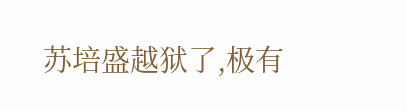苏培盛越狱了,极有